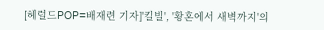[헤럴드POP=배재련 기자]'킬빌', '황혼에서 새벽까지'의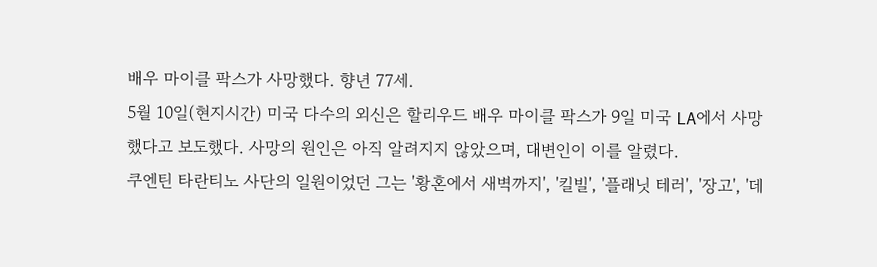배우 마이클 팍스가 사망했다. 향년 77세.
5월 10일(현지시간) 미국 다수의 외신은 할리우드 배우 마이클 팍스가 9일 미국 LA에서 사망했다고 보도했다. 사망의 원인은 아직 알려지지 않았으며, 대변인이 이를 알렸다.
쿠엔틴 타란티노 사단의 일원이었던 그는 '황혼에서 새벽까지', '킬빌', '플래닛 테러', '장고', '데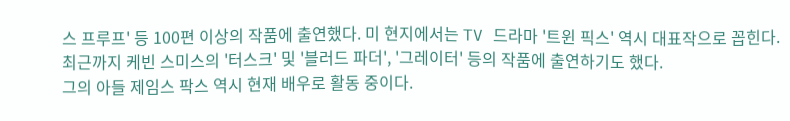스 프루프' 등 100편 이상의 작품에 출연했다. 미 현지에서는 TV 드라마 '트윈 픽스' 역시 대표작으로 꼽힌다.
최근까지 케빈 스미스의 '터스크' 및 '블러드 파더', '그레이터' 등의 작품에 출연하기도 했다.
그의 아들 제임스 팍스 역시 현재 배우로 활동 중이다.